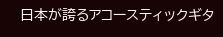日本が誇るアコースティックギタ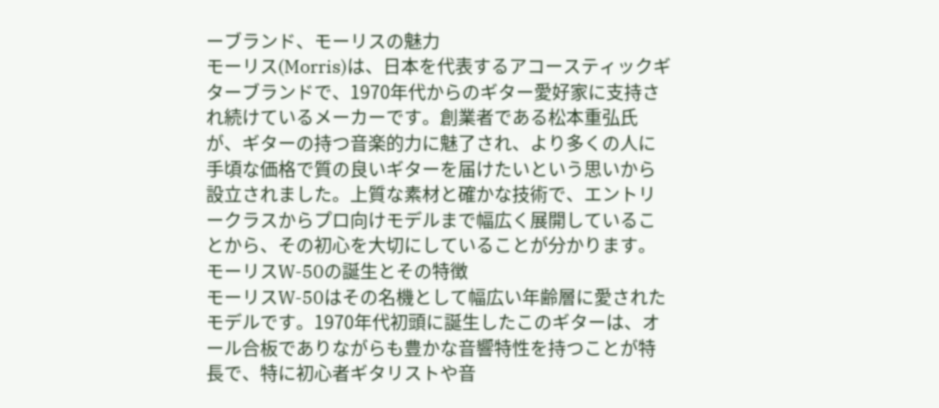ーブランド、モーリスの魅力
モーリス(Morris)は、日本を代表するアコースティックギターブランドで、1970年代からのギター愛好家に支持され続けているメーカーです。創業者である松本重弘氏が、ギターの持つ音楽的力に魅了され、より多くの人に手頃な価格で質の良いギターを届けたいという思いから設立されました。上質な素材と確かな技術で、エントリークラスからプロ向けモデルまで幅広く展開していることから、その初心を大切にしていることが分かります。
モーリスW-50の誕生とその特徴
モーリスW-50はその名機として幅広い年齢層に愛されたモデルです。1970年代初頭に誕生したこのギターは、オール合板でありながらも豊かな音響特性を持つことが特長で、特に初心者ギタリストや音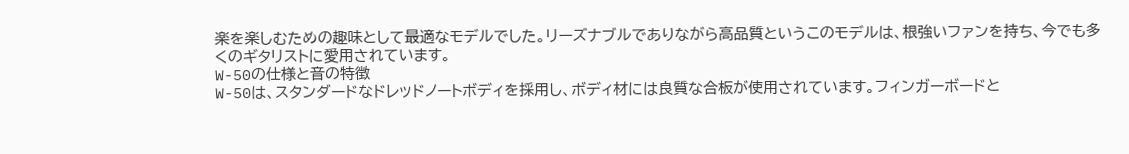楽を楽しむための趣味として最適なモデルでした。リーズナブルでありながら高品質というこのモデルは、根強いファンを持ち、今でも多くのギタリストに愛用されています。
W-50の仕様と音の特徴
W-50は、スタンダードなドレッドノートボディを採用し、ボディ材には良質な合板が使用されています。フィンガーボードと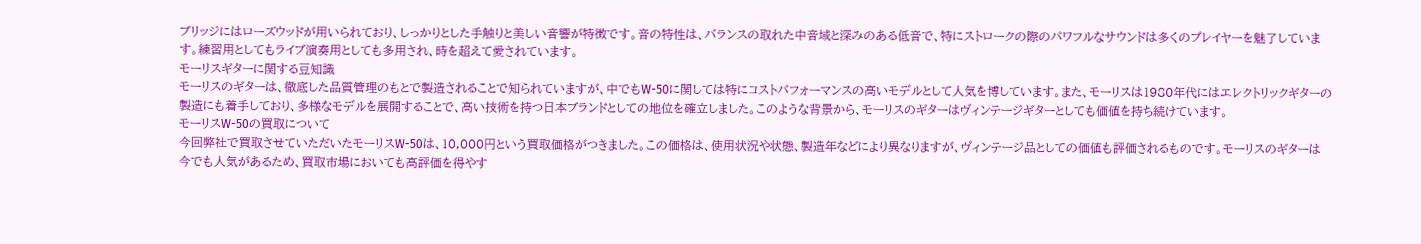ブリッジにはローズウッドが用いられており、しっかりとした手触りと美しい音響が特徴です。音の特性は、バランスの取れた中音域と深みのある低音で、特にストロークの際のパワフルなサウンドは多くのプレイヤーを魅了しています。練習用としてもライブ演奏用としても多用され、時を超えて愛されています。
モーリスギターに関する豆知識
モーリスのギターは、徹底した品質管理のもとで製造されることで知られていますが、中でもW-50に関しては特にコストパフォーマンスの高いモデルとして人気を博しています。また、モーリスは1980年代にはエレクトリックギターの製造にも着手しており、多様なモデルを展開することで、高い技術を持つ日本ブランドとしての地位を確立しました。このような背景から、モーリスのギターはヴィンテージギターとしても価値を持ち続けています。
モーリスW-50の買取について
今回弊社で買取させていただいたモーリスW-50は、10,000円という買取価格がつきました。この価格は、使用状況や状態、製造年などにより異なりますが、ヴィンテージ品としての価値も評価されるものです。モーリスのギターは今でも人気があるため、買取市場においても高評価を得やす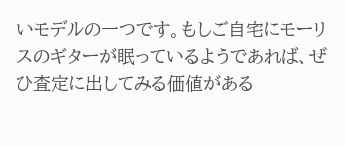いモデルの一つです。もしご自宅にモーリスのギターが眠っているようであれば、ぜひ査定に出してみる価値がある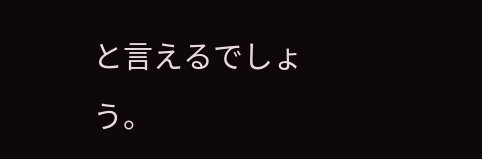と言えるでしょう。